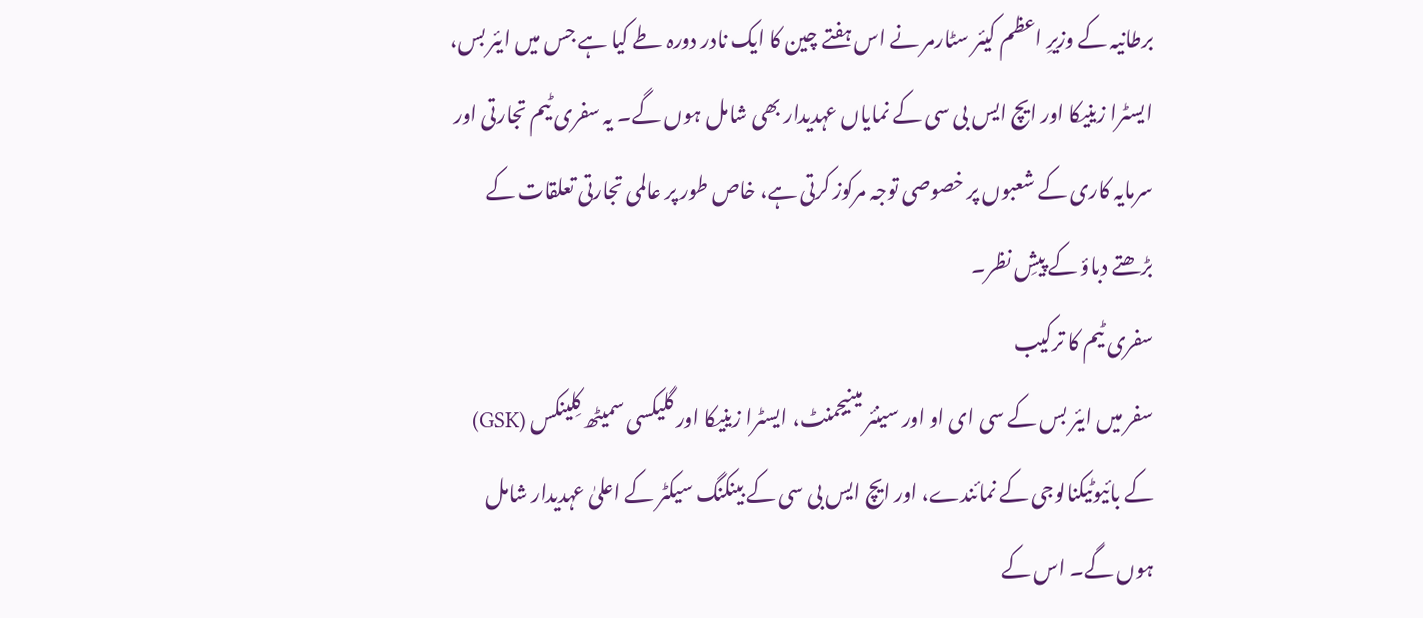برطانیہ کے وزیرِ اعظم کیئر سٹارمر نے اس ہفتے چین کا ایک نادر دورہ طے کیا ہے جس میں ایئر بس، ایسٹرا زینیکا اور ایچ ایس بی سی کے نمایاں عہدیدار بھی شامل ہوں گے۔ یہ سفری ٹیم تجارتی اور سرمایہ کاری کے شعبوں پر خصوصی توجہ مرکوز کرتی ہے، خاص طور پر عالمی تجارتی تعلقات کے بڑھتے دباؤ کے پیشِ نظر۔
سفری ٹیم کا ترکیب
سفر میں ایئر بس کے سی ای او اور سینئر مینیجمنٹ، ایسٹرا زینیکا اور گلیکسی سمیٹھ کِلینکس (GSK) کے بائیوٹیکنالوجی کے نمائندے، اور ایچ ایس بی سی کے بینکنگ سیکٹر کے اعلیٰ عہدیدار شامل ہوں گے۔ اس کے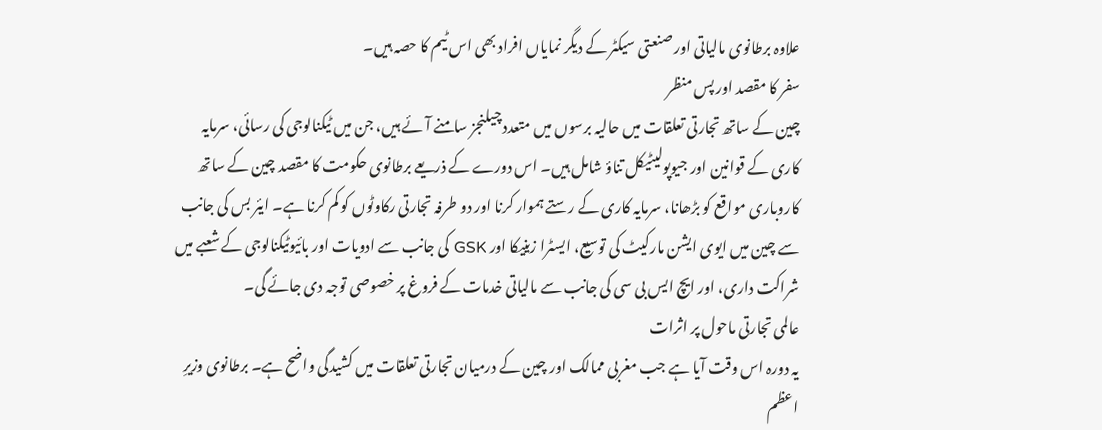علاوہ برطانوی مالیاتی اور صنعتی سیکٹر کے دیگر نمایاں افراد بھی اس ٹیم کا حصہ ہیں۔
سفر کا مقصد اور پس منظر
چین کے ساتھ تجارتی تعلقات میں حالیہ برسوں میں متعدد چیلنجز سامنے آئے ہیں، جن میں ٹیکنالوجی کی رسائی، سرمایہ کاری کے قوانین اور جیوپولیٹیکل تناؤ شامل ہیں۔ اس دورے کے ذریعے برطانوی حکومت کا مقصد چین کے ساتھ کاروباری مواقع کو بڑھانا، سرمایہ کاری کے رستے ہموار کرنا اور دو طرفہ تجارتی رکاوٹوں کو کم کرنا ہے۔ ایئر بس کی جانب سے چین میں ایوی ایشن مارکیٹ کی توسیع، ایسٹرا زینیکا اور GSK کی جانب سے ادویات اور بائیوٹیکنالوجی کے شعبے میں شراکت داری، اور ایچ ایس بی سی کی جانب سے مالیاتی خدمات کے فروغ پر خصوصی توجہ دی جائے گی۔
عالمی تجارتی ماحول پر اثرات
یہ دورہ اس وقت آیا ہے جب مغربی ممالک اور چین کے درمیان تجارتی تعلقات میں کشیدگی واضح ہے۔ برطانوی وزیرِ اعظم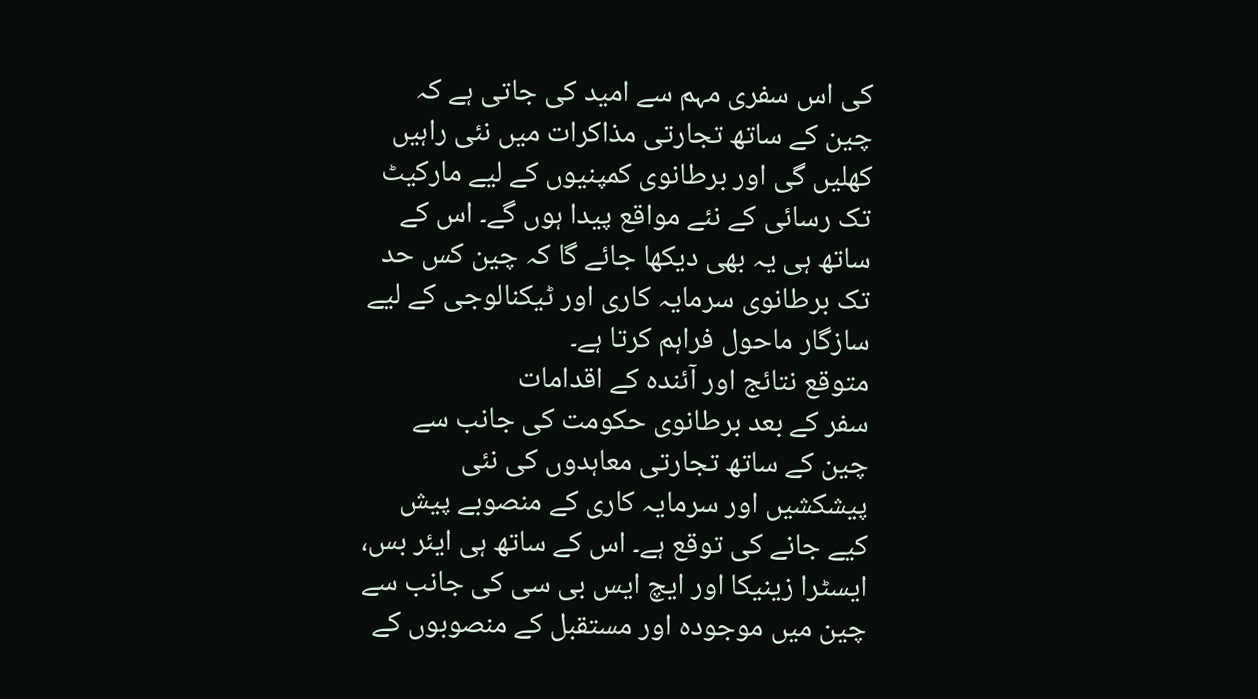کی اس سفری مہم سے امید کی جاتی ہے کہ چین کے ساتھ تجارتی مذاکرات میں نئی راہیں کھلیں گی اور برطانوی کمپنیوں کے لیے مارکیٹ تک رسائی کے نئے مواقع پیدا ہوں گے۔ اس کے ساتھ ہی یہ بھی دیکھا جائے گا کہ چین کس حد تک برطانوی سرمایہ کاری اور ٹیکنالوجی کے لیے سازگار ماحول فراہم کرتا ہے۔
متوقع نتائج اور آئندہ کے اقدامات
سفر کے بعد برطانوی حکومت کی جانب سے چین کے ساتھ تجارتی معاہدوں کی نئی پیشکشیں اور سرمایہ کاری کے منصوبے پیش کیے جانے کی توقع ہے۔ اس کے ساتھ ہی ایئر بس، ایسٹرا زینیکا اور ایچ ایس بی سی کی جانب سے چین میں موجودہ اور مستقبل کے منصوبوں کے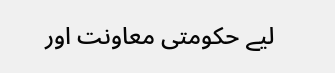لیے حکومتی معاونت اور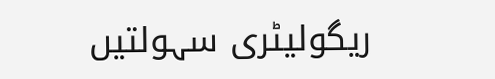ریگولیٹری سہولتیں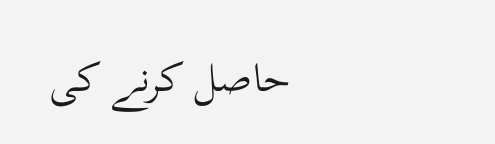حاصل کرنے کی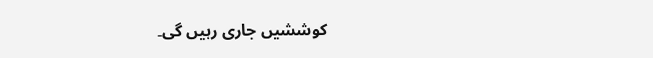کوششیں جاری رہیں گی۔